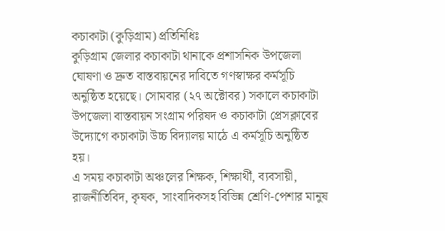কচাকাটা (কুড়িগ্রাম) প্রতিনিধিঃ
কুড়িগ্রাম জেলার কচাকাটা থানাকে প্রশাসনিক উপজেলা ঘোষণা ও দ্রুত বাস্তবায়নের দাবিতে গণস্বাক্ষর কর্মসূচি অনুষ্ঠিত হয়েছে। সোমবার (২৭ অক্টোবর) সকালে কচাকাটা উপজেলা বাস্তবায়ন সংগ্রাম পরিষদ ও কচাকাটা প্রেসক্লাবের উদ্যোগে কচাকাটা উচ্চ বিদ্যালয় মাঠে এ কর্মসূচি অনুষ্ঠিত হয়।
এ সময় কচাকাটা অঞ্চলের শিক্ষক, শিক্ষার্থী, ব্যবসায়ী, রাজনীতিবিদ, কৃষক, সাংবাদিকসহ বিভিন্ন শ্রেণি-পেশার মানুষ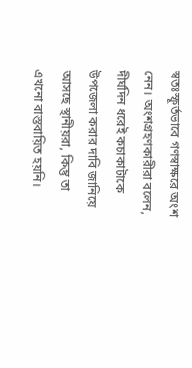স্বতঃস্ফূর্তভাবে গণস্বাক্ষরে অংশ নেন। অংশগ্রহণকারীরা বলেন, দীর্ঘদিন ধরেই কচাকাটাকে উপজেলা করার দাবি জানিয়ে আসছে স্থানীয়রা, কিন্তু তা এখনো বাস্তবায়িত হয়নি।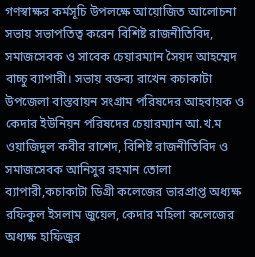গণস্বাক্ষর কর্মসূচি উপলক্ষে আয়োজিত আলোচনা সভায় সভাপতিত্ব করেন বিশিষ্ট রাজনীতিবিদ, সমাজসেবক ও সাবেক চেয়ারম্যান সৈয়দ আহম্মেদ বাচ্চু ব্যাপারী। সভায় বক্তব্য রাখেন কচাকাটা উপজেলা বাস্তবায়ন সংগ্রাম পরিষদের আহবায়ক ও কেদার ইউনিয়ন পরিষদের চেয়ারম্যান আ.খ.ম ওয়াজিদুল কবীর রাশেদ, বিশিষ্ট রাজনীতিবিদ ও সমাজসেবক আনিসুর রহমান তোলা ব্যাপারী,কচাকাটা ডিগ্রী কলেজের ভারপ্রাপ্ত অধ্যক্ষ রফিকুল ইসলাম জুয়েল, কেদার মহিলা কলেজের অধ্যক্ষ হাফিজুর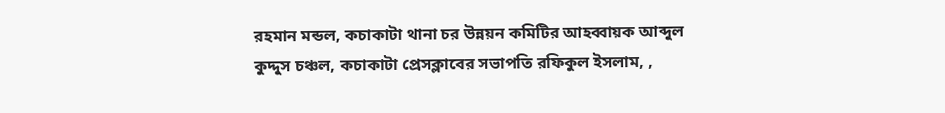রহমান মন্ডল, কচাকাটা থানা চর উন্নয়ন কমিটির আহব্বায়ক আব্দুল কুদ্দুস চঞ্চল, কচাকাটা প্রেসক্লাবের সভাপতি রফিকুল ইসলাম, ,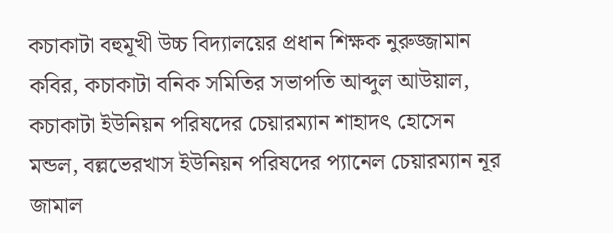কচাকাটা বহুমূখী উচ্চ বিদ্যালয়ের প্রধান শিক্ষক নুরুজ্জামান কবির, কচাকাটা বনিক সমিতির সভাপতি আব্দুল আউয়াল, কচাকাটা ইউনিয়ন পরিষদের চেয়ারম্যান শাহাদৎ হোসেন মন্ডল, বল্লভেরখাস ইউনিয়ন পরিষদের প্যানেল চেয়ারম্যান নূর জামাল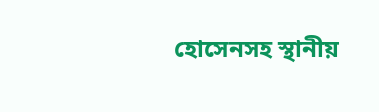হোসেনসহ স্থানীয়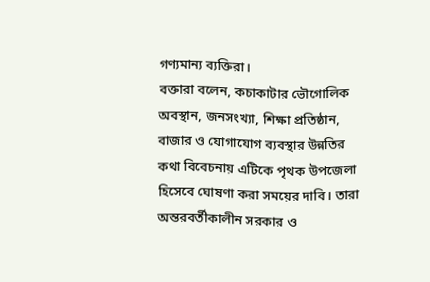গণ্যমান্য ব্যক্তিরা।
বক্তারা বলেন, কচাকাটার ভৌগোলিক অবস্থান, জনসংখ্যা, শিক্ষা প্রতিষ্ঠান, বাজার ও যোগাযোগ ব্যবস্থার উন্নতির কথা বিবেচনায় এটিকে পৃথক উপজেলা হিসেবে ঘোষণা করা সময়ের দাবি। তারা অন্তরবর্তীকালীন সরকার ও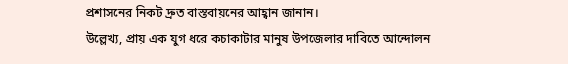প্রশাসনের নিকট দ্রুত বাস্তবায়নের আহ্বান জানান।
উল্লেখ্য, প্রায় এক যুগ ধরে কচাকাটার মানুষ উপজেলার দাবিতে আন্দোলন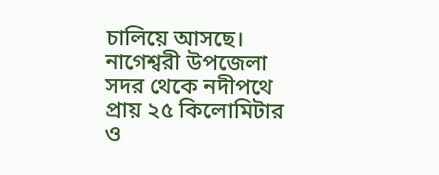চালিয়ে আসছে। নাগেশ্বরী উপজেলা সদর থেকে নদীপথে প্রায় ২৫ কিলোমিটার ও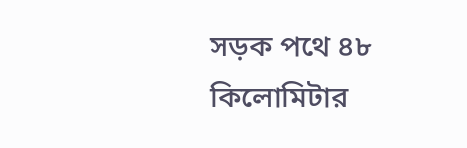সড়ক পথে ৪৮ কিলোমিটার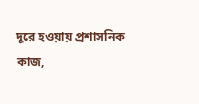দূরে হওয়ায় প্রশাসনিক কাজ,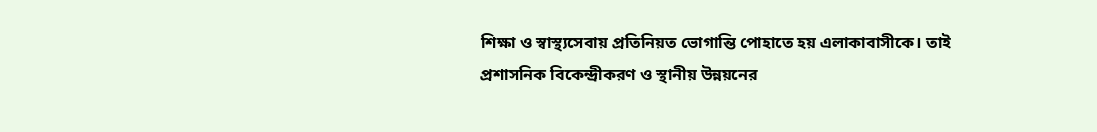শিক্ষা ও স্বাস্থ্যসেবায় প্রতিনিয়ত ভোগান্তি পোহাতে হয় এলাকাবাসীকে। তাই প্রশাসনিক বিকেন্দ্রীকরণ ও স্থানীয় উন্নয়নের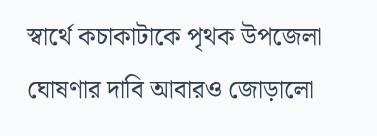স্বার্থে কচাকাটাকে পৃথক উপজেলা ঘোষণার দাবি আবারও জোড়ালো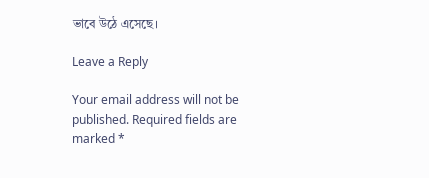ভাবে উঠে এসেছে।

Leave a Reply

Your email address will not be published. Required fields are marked *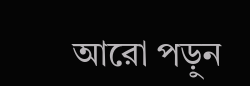আরো পড়ুন